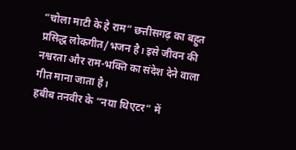“चोला माटी के हे राम” छत्तीसगढ़ का बहुत प्रसिद्ध लोकगीत/भजन है। इसे जीवन की नश्वरता और राम-भक्ति का संदेश देने वाला गीत माना जाता है।
हबीब तनवीर के “नया थिएटर” में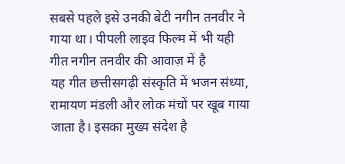सबसे पहले इसे उनकी बेटी नगीन तनवीर ने गाया था। पीपली लाइव फिल्म में भी यही गीत नगीन तनवीर की आवाज़ में है
यह गीत छत्तीसगढ़ी संस्कृति में भजन संध्या, रामायण मंडली और लोक मंचों पर खूब गाया जाता है। इसका मुख्य संदेश है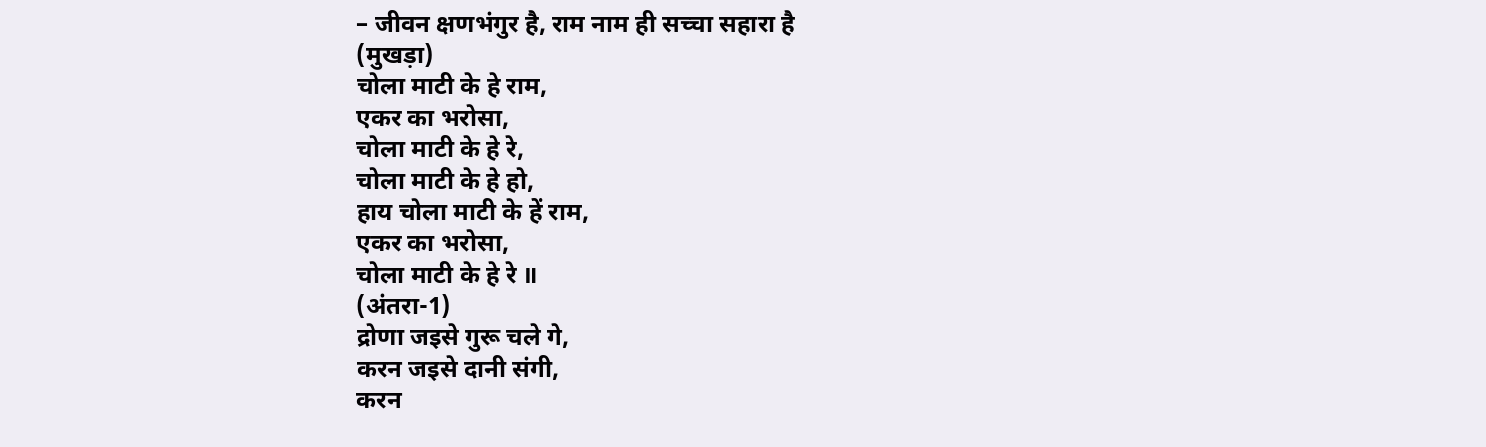– जीवन क्षणभंगुर है, राम नाम ही सच्चा सहारा है
(मुखड़ा)
चोला माटी के हे राम,
एकर का भरोसा,
चोला माटी के हे रे,
चोला माटी के हे हो,
हाय चोला माटी के हें राम,
एकर का भरोसा,
चोला माटी के हे रे ॥
(अंतरा-1)
द्रोणा जइसे गुरू चले गे,
करन जइसे दानी संगी,
करन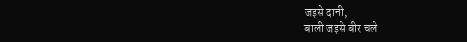जइसे दानी,
बाली जइसे बीर चले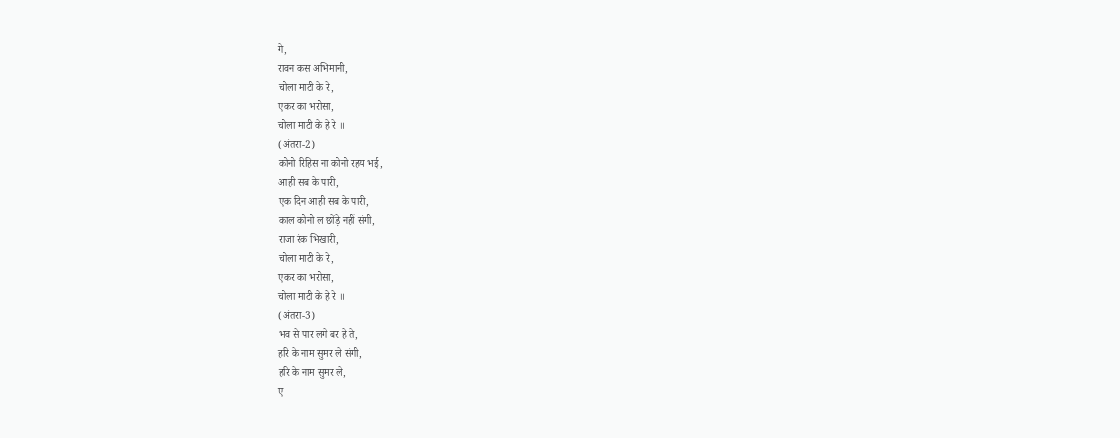गे,
रावन कस अभिमानी,
चोला माटी के रे,
एकर का भरोसा,
चोला माटी के हे रे ॥
(अंतरा-2)
कोनो रिहिस ना कोनो रहय भई,
आही सब के पारी,
एक दिन आही सब के पारी,
काल कोनो ल छोंड़े नहीं संगी,
राजा रंक भिखारी,
चोला माटी के रे,
एकर का भरोसा,
चोला माटी के हे रे ॥
(अंतरा-3)
भव से पार लगे बर हे ते,
हरि के नाम सुमर ले संगी,
हरि के नाम सुमर ले,
ए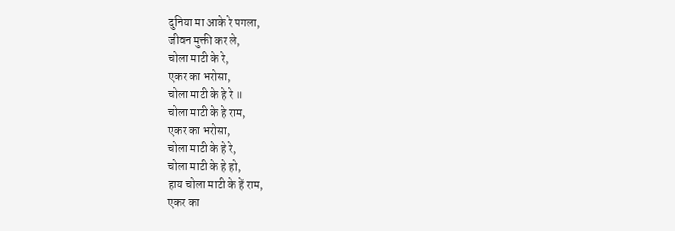दुनिया मा आके रे पगला,
जीवन मुक्ती कर ले,
चोला माटी के रे,
एकर का भरोसा,
चोला माटी के हे रे ॥
चोला माटी के हे राम,
एकर का भरोसा,
चोला माटी के हे रे,
चोला माटी के हे हो,
हाय चोला माटी के हें राम,
एकर का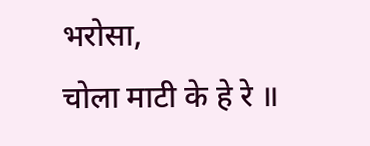भरोसा,
चोला माटी के हे रे ॥